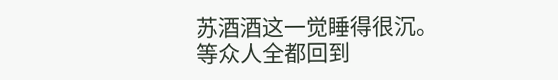苏酒酒这一觉睡得很沉。
等众人全都回到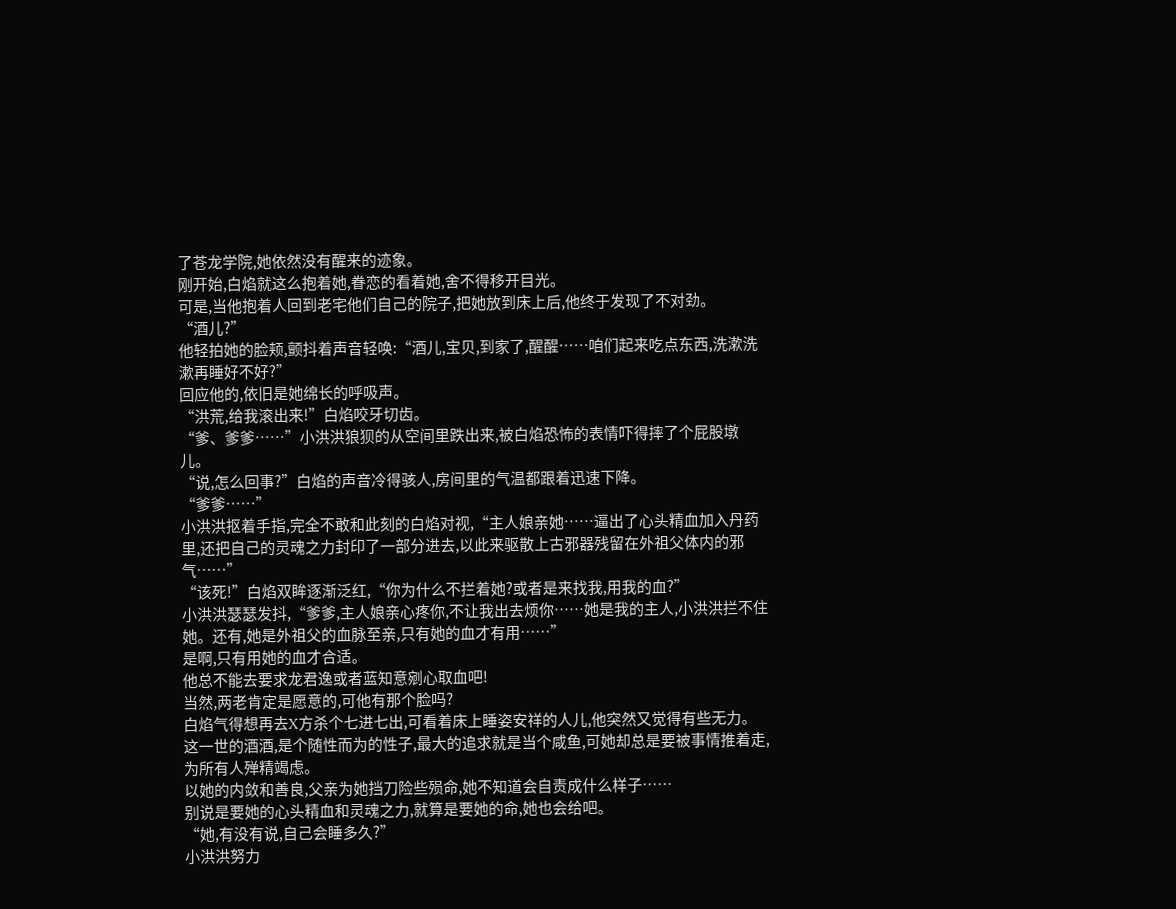了苍龙学院,她依然没有醒来的迹象。
刚开始,白焰就这么抱着她,眷恋的看着她,舍不得移开目光。
可是,当他抱着人回到老宅他们自己的院子,把她放到床上后,他终于发现了不对劲。
“酒儿?”
他轻拍她的脸颊,颤抖着声音轻唤:“酒儿,宝贝,到家了,醒醒……咱们起来吃点东西,洗漱洗漱再睡好不好?”
回应他的,依旧是她绵长的呼吸声。
“洪荒,给我滚出来!”白焰咬牙切齿。
“爹、爹爹……”小洪洪狼狈的从空间里跌出来,被白焰恐怖的表情吓得摔了个屁股墩儿。
“说,怎么回事?”白焰的声音冷得骇人,房间里的气温都跟着迅速下降。
“爹爹……”
小洪洪抠着手指,完全不敢和此刻的白焰对视,“主人娘亲她……逼出了心头精血加入丹药里,还把自己的灵魂之力封印了一部分进去,以此来驱散上古邪器残留在外祖父体内的邪气……”
“该死!”白焰双眸逐渐泛红,“你为什么不拦着她?或者是来找我,用我的血?”
小洪洪瑟瑟发抖,“爹爹,主人娘亲心疼你,不让我出去烦你……她是我的主人,小洪洪拦不住她。还有,她是外祖父的血脉至亲,只有她的血才有用……”
是啊,只有用她的血才合适。
他总不能去要求龙君逸或者蓝知意剜心取血吧!
当然,两老肯定是愿意的,可他有那个脸吗?
白焰气得想再去X方杀个七进七出,可看着床上睡姿安祥的人儿,他突然又觉得有些无力。
这一世的酒酒,是个随性而为的性子,最大的追求就是当个咸鱼,可她却总是要被事情推着走,为所有人殚精竭虑。
以她的内敛和善良,父亲为她挡刀险些殒命,她不知道会自责成什么样子……
别说是要她的心头精血和灵魂之力,就算是要她的命,她也会给吧。
“她,有没有说,自己会睡多久?”
小洪洪努力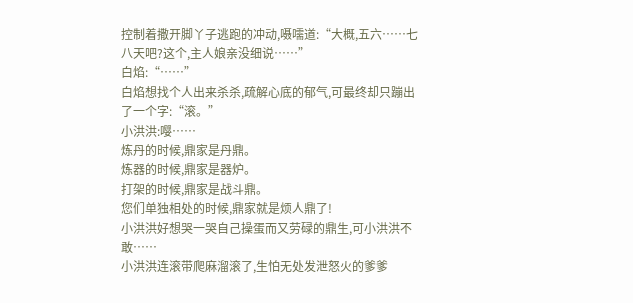控制着撒开脚丫子逃跑的冲动,嗫嚅道:“大概,五六……七八天吧?这个,主人娘亲没细说……”
白焰:“……”
白焰想找个人出来杀杀,疏解心底的郁气,可最终却只蹦出了一个字:“滚。”
小洪洪:嘤……
炼丹的时候,鼎家是丹鼎。
炼器的时候,鼎家是器炉。
打架的时候,鼎家是战斗鼎。
您们单独相处的时候,鼎家就是烦人鼎了!
小洪洪好想哭一哭自己操蛋而又劳碌的鼎生,可小洪洪不敢……
小洪洪连滚带爬麻溜滚了,生怕无处发泄怒火的爹爹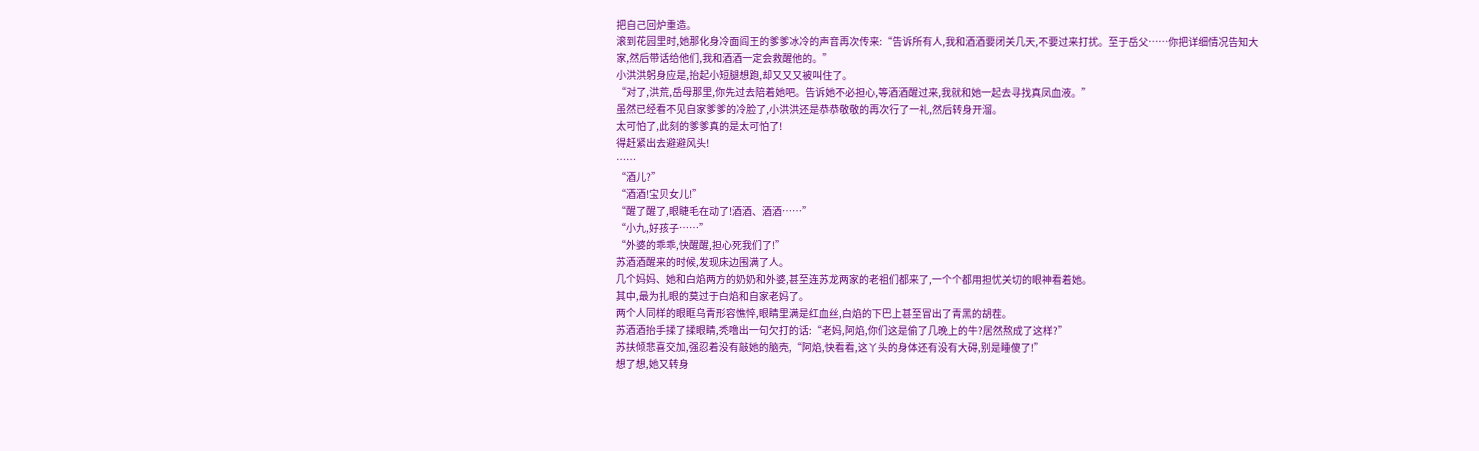把自己回炉重造。
滚到花园里时,她那化身冷面阎王的爹爹冰冷的声音再次传来:“告诉所有人,我和酒酒要闭关几天,不要过来打扰。至于岳父……你把详细情况告知大家,然后带话给他们,我和酒酒一定会救醒他的。”
小洪洪躬身应是,抬起小短腿想跑,却又又又被叫住了。
“对了,洪荒,岳母那里,你先过去陪着她吧。告诉她不必担心,等酒酒醒过来,我就和她一起去寻找真凤血液。”
虽然已经看不见自家爹爹的冷脸了,小洪洪还是恭恭敬敬的再次行了一礼,然后转身开溜。
太可怕了,此刻的爹爹真的是太可怕了!
得赶紧出去避避风头!
……
“酒儿?”
“酒酒!宝贝女儿!”
“醒了醒了,眼睫毛在动了!酒酒、酒酒……”
“小九,好孩子……”
“外婆的乖乖,快醒醒,担心死我们了!”
苏酒酒醒来的时候,发现床边围满了人。
几个妈妈、她和白焰两方的奶奶和外婆,甚至连苏龙两家的老祖们都来了,一个个都用担忧关切的眼神看着她。
其中,最为扎眼的莫过于白焰和自家老妈了。
两个人同样的眼眶乌青形容憔悴,眼睛里满是红血丝,白焰的下巴上甚至冒出了青黑的胡茬。
苏酒酒抬手揉了揉眼睛,秃噜出一句欠打的话:“老妈,阿焰,你们这是偷了几晚上的牛?居然熬成了这样?”
苏扶倾悲喜交加,强忍着没有敲她的脑壳,“阿焰,快看看,这丫头的身体还有没有大碍,别是睡傻了!”
想了想,她又转身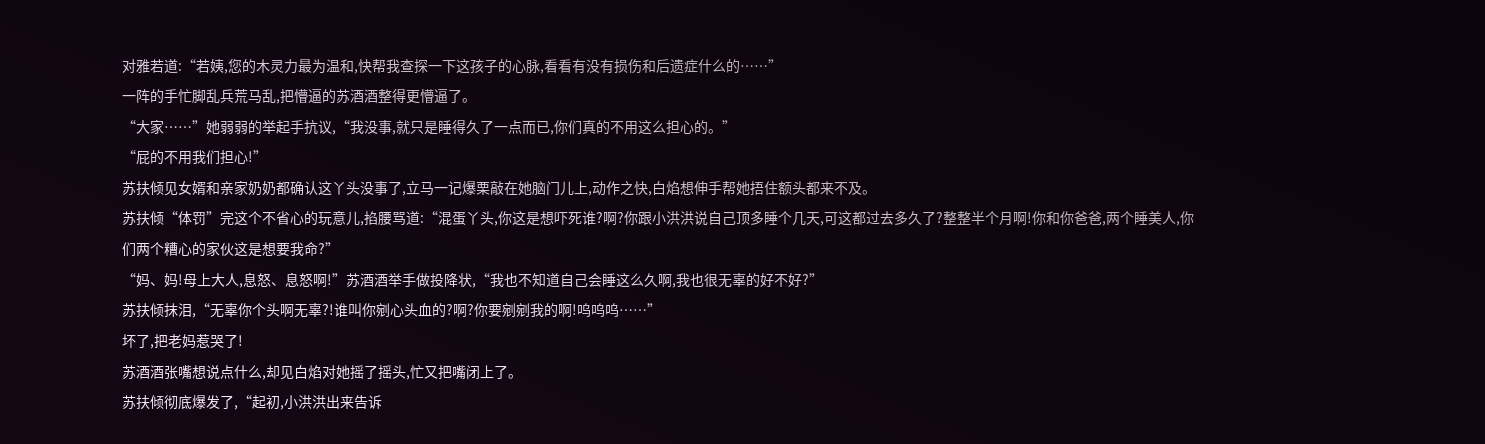对雅若道:“若姨,您的木灵力最为温和,快帮我查探一下这孩子的心脉,看看有没有损伤和后遗症什么的……”
一阵的手忙脚乱兵荒马乱,把懵逼的苏酒酒整得更懵逼了。
“大家……”她弱弱的举起手抗议,“我没事,就只是睡得久了一点而已,你们真的不用这么担心的。”
“屁的不用我们担心!”
苏扶倾见女婿和亲家奶奶都确认这丫头没事了,立马一记爆栗敲在她脑门儿上,动作之快,白焰想伸手帮她捂住额头都来不及。
苏扶倾“体罚”完这个不省心的玩意儿,掐腰骂道:“混蛋丫头,你这是想吓死谁?啊?你跟小洪洪说自己顶多睡个几天,可这都过去多久了?整整半个月啊!你和你爸爸,两个睡美人,你们两个糟心的家伙这是想要我命?”
“妈、妈!母上大人,息怒、息怒啊!”苏酒酒举手做投降状,“我也不知道自己会睡这么久啊,我也很无辜的好不好?”
苏扶倾抹泪,“无辜你个头啊无辜?!谁叫你剜心头血的?啊?你要剜剜我的啊!呜呜呜……”
坏了,把老妈惹哭了!
苏酒酒张嘴想说点什么,却见白焰对她摇了摇头,忙又把嘴闭上了。
苏扶倾彻底爆发了,“起初,小洪洪出来告诉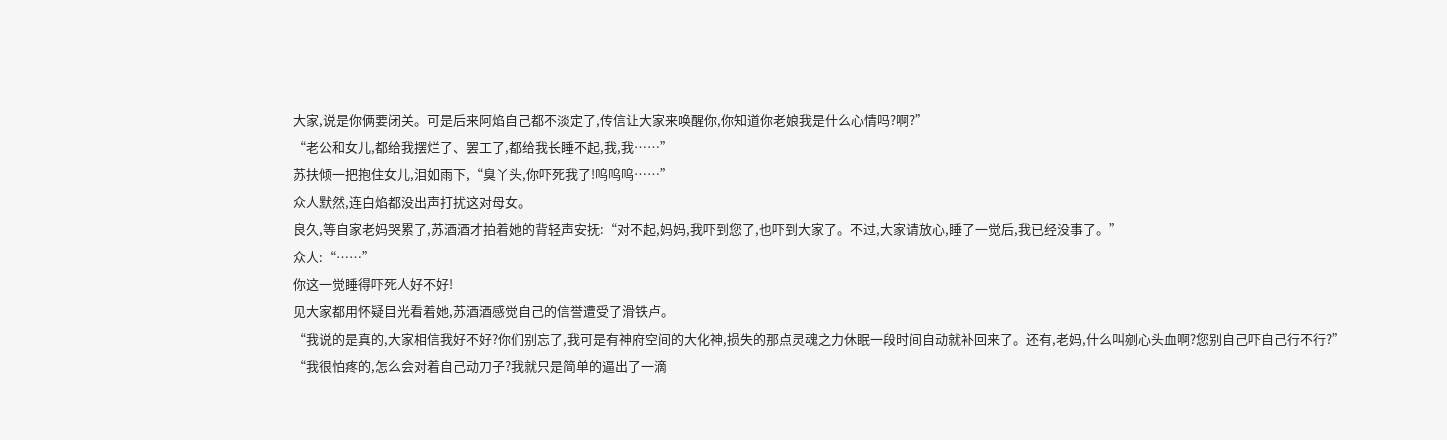大家,说是你俩要闭关。可是后来阿焰自己都不淡定了,传信让大家来唤醒你,你知道你老娘我是什么心情吗?啊?”
“老公和女儿,都给我摆烂了、罢工了,都给我长睡不起,我,我……”
苏扶倾一把抱住女儿,泪如雨下,“臭丫头,你吓死我了!呜呜呜……”
众人默然,连白焰都没出声打扰这对母女。
良久,等自家老妈哭累了,苏酒酒才拍着她的背轻声安抚:“对不起,妈妈,我吓到您了,也吓到大家了。不过,大家请放心,睡了一觉后,我已经没事了。”
众人:“……”
你这一觉睡得吓死人好不好!
见大家都用怀疑目光看着她,苏酒酒感觉自己的信誉遭受了滑铁卢。
“我说的是真的,大家相信我好不好?你们别忘了,我可是有神府空间的大化神,损失的那点灵魂之力休眠一段时间自动就补回来了。还有,老妈,什么叫剜心头血啊?您别自己吓自己行不行?”
“我很怕疼的,怎么会对着自己动刀子?我就只是简单的逼出了一滴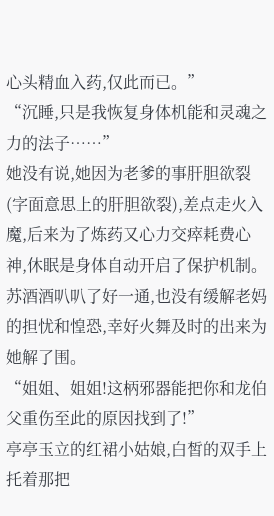心头精血入药,仅此而已。”
“沉睡,只是我恢复身体机能和灵魂之力的法子……”
她没有说,她因为老爹的事肝胆欲裂(字面意思上的肝胆欲裂),差点走火入魔,后来为了炼药又心力交瘁耗费心神,休眠是身体自动开启了保护机制。
苏酒酒叭叭了好一通,也没有缓解老妈的担忧和惶恐,幸好火舞及时的出来为她解了围。
“姐姐、姐姐!这柄邪器能把你和龙伯父重伤至此的原因找到了!”
亭亭玉立的红裙小姑娘,白皙的双手上托着那把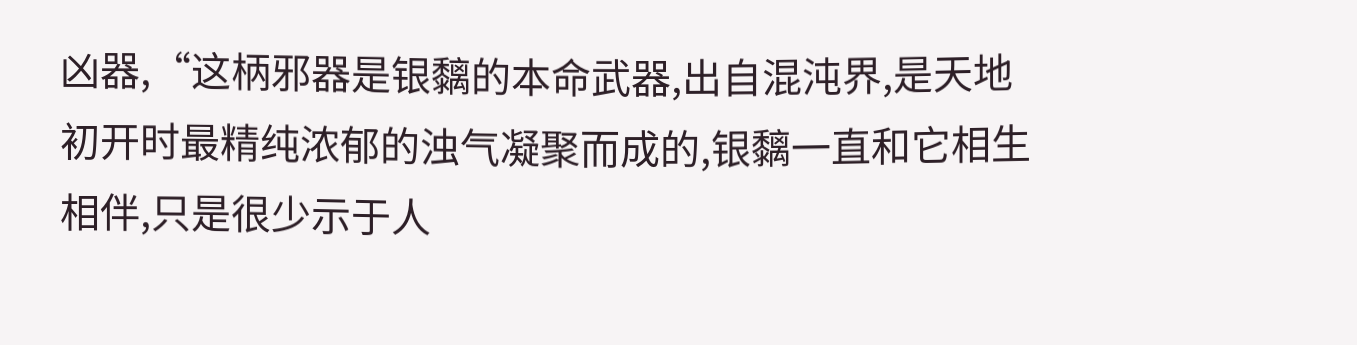凶器,“这柄邪器是银黐的本命武器,出自混沌界,是天地初开时最精纯浓郁的浊气凝聚而成的,银黐一直和它相生相伴,只是很少示于人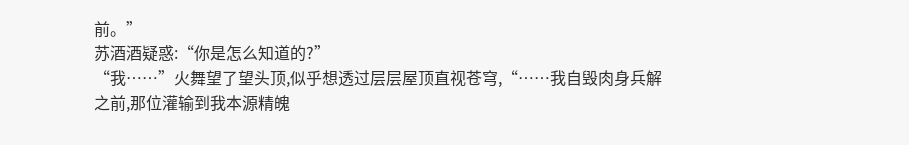前。”
苏酒酒疑惑:“你是怎么知道的?”
“我……”火舞望了望头顶,似乎想透过层层屋顶直视苍穹,“……我自毁肉身兵解之前,那位灌输到我本源精魄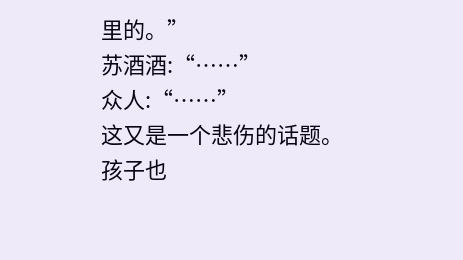里的。”
苏酒酒:“……”
众人:“……”
这又是一个悲伤的话题。
孩子也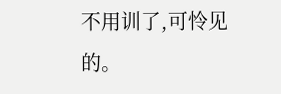不用训了,可怜见的。